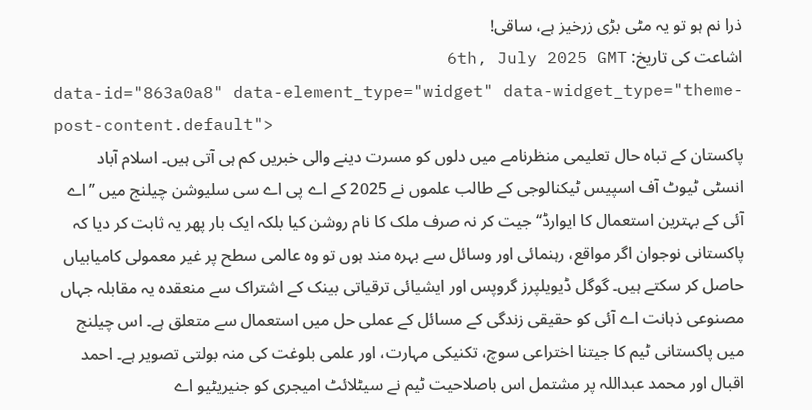ذرا نم ہو تو یہ مٹی بڑی زرخیز ہے، ساقی!
اشاعت کی تاریخ: 6th, July 2025 GMT
data-id="863a0a8" data-element_type="widget" data-widget_type="theme-post-content.default">
پاکستان کے تباہ حال تعلیمی منظرنامے میں دلوں کو مسرت دینے والی خبریں کم ہی آتی ہیں۔ اسلام آباد انسٹی ٹیوٹ آف اسپیس ٹیکنالوجی کے طالب علموں نے 2025 کے اے پی اے سی سلیوشن چیلنج میں ’’اے آئی کے بہترین استعمال کا ایوارڈ‘‘ جیت کر نہ صرف ملک کا نام روشن کیا بلکہ ایک بار پھر یہ ثابت کر دیا کہ پاکستانی نوجوان اگر مواقع، رہنمائی اور وسائل سے بہرہ مند ہوں تو وہ عالمی سطح پر غیر معمولی کامیابیاں حاصل کر سکتے ہیں۔ گوگل ڈیویلپرز گروپس اور ایشیائی ترقیاتی بینک کے اشتراک سے منعقدہ یہ مقابلہ جہاں مصنوعی ذہانت اے آئی کو حقیقی زندگی کے مسائل کے عملی حل میں استعمال سے متعلق ہے۔ اس چیلنج میں پاکستانی ٹیم کا جیتنا اختراعی سوچ، تکنیکی مہارت، اور علمی بلوغت کی منہ بولتی تصویر ہے۔ احمد اقبال اور محمد عبداللہ پر مشتمل اس باصلاحیت ٹیم نے سیٹلائٹ امیجری کو جنیریٹیو اے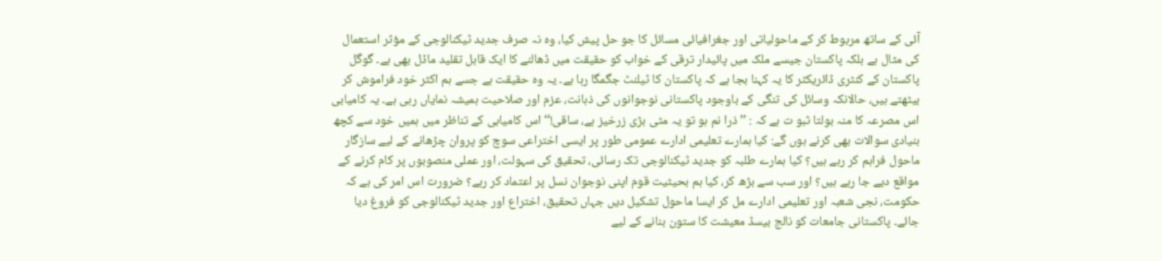آئی کے ساتھ مربوط کر کے ماحولیاتی اور جغرافیائی مسائل کا جو حل پیش کیا، وہ نہ صرف جدید ٹیکنالوجی کے مؤثر استعمال کی مثال ہے بلکہ پاکستان جیسے ملک میں پائیدار ترقی کے خواب کو حقیقت میں ڈھالنے کا ایک قابل تقلید ماڈل بھی ہے۔ گوگل پاکستان کے کنٹری ڈائریکٹر کا یہ کہنا بجا ہے کہ پاکستان کا ٹیلنٹ جگمگا رہا ہے۔ یہ وہ حقیقت ہے جسے ہم اکثر خود فراموش کر بیٹھتے ہیں، حالانکہ وسائل کی تنگی کے باوجود پاکستانی نوجوانوں کی ذہانت، عزم اور صلاحیت ہمیشہ نمایاں رہی ہے۔ یہ کامیابی اس مصرعہ کا منہ بولتا ثبو ت ہے کہ : ’’ذرا نم ہو تو یہ مٹی بڑی زرخیز ہے، ساقی!‘‘ اس کامیابی کے تناظر میں ہمیں خود سے کچھ بنیادی سوالات بھی کرنے ہوں گے: کیا ہمارے تعلیمی ادارے عمومی طور پر ایسی اختراعی سوچ کو پروان چڑھانے کے لیے سازگار ماحول فراہم کر رہے ہیں؟ کیا ہمارے طلبہ کو جدید ٹیکنالوجی تک رسائی، تحقیق کی سہولت، اور عملی منصوبوں پر کام کرنے کے مواقع دیے جا رہے ہیں؟ اور سب سے بڑھ کر، کیا ہم بحیثیت قوم اپنی نوجوان نسل پر اعتماد کر رہے؟ ضرورت اس امر کی ہے کہ حکومت، نجی شعبہ اور تعلیمی ادارے مل کر ایسا ماحول تشکیل دیں جہاں تحقیق، اختراع اور جدید ٹیکنالوجی کو فروغ دیا جائے۔ پاکستانی جامعات کو نالج بیسڈ معیشت کا ستون بنانے کے لیے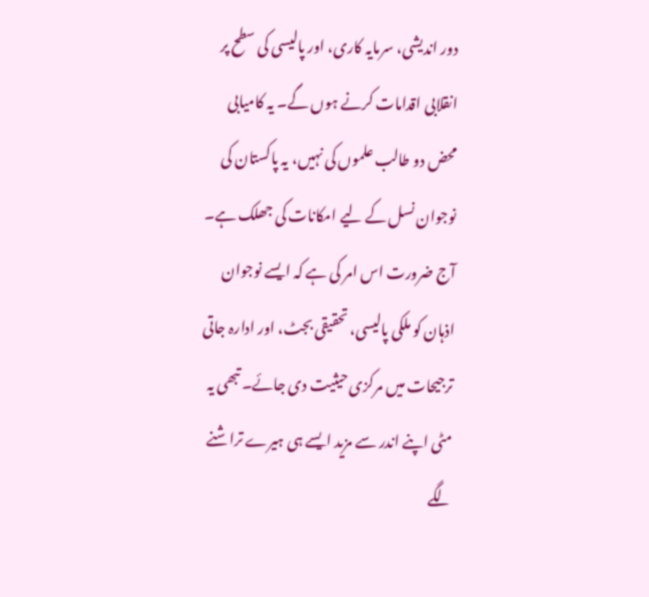دور اندیشی، سرمایہ کاری، اور پالیسی کی سطح پر انقلابی اقدامات کرنے ہوں گے۔ یہ کامیابی محض دو طالب علموں کی نہیں، یہ پاکستان کی نوجوان نسل کے لیے امکانات کی جھلک ہے۔ آج ضرورت اس امر کی ہے کہ ایسے نوجوان اذہان کو ملکی پالیسی، تحقیقی بجٹ، اور ادارہ جاتی ترجیحات میں مرکزی حیثیت دی جائے۔ تبھی یہ مٹی اپنے اندر سے مزید ایسے ہی ہیرے تراشنے لگے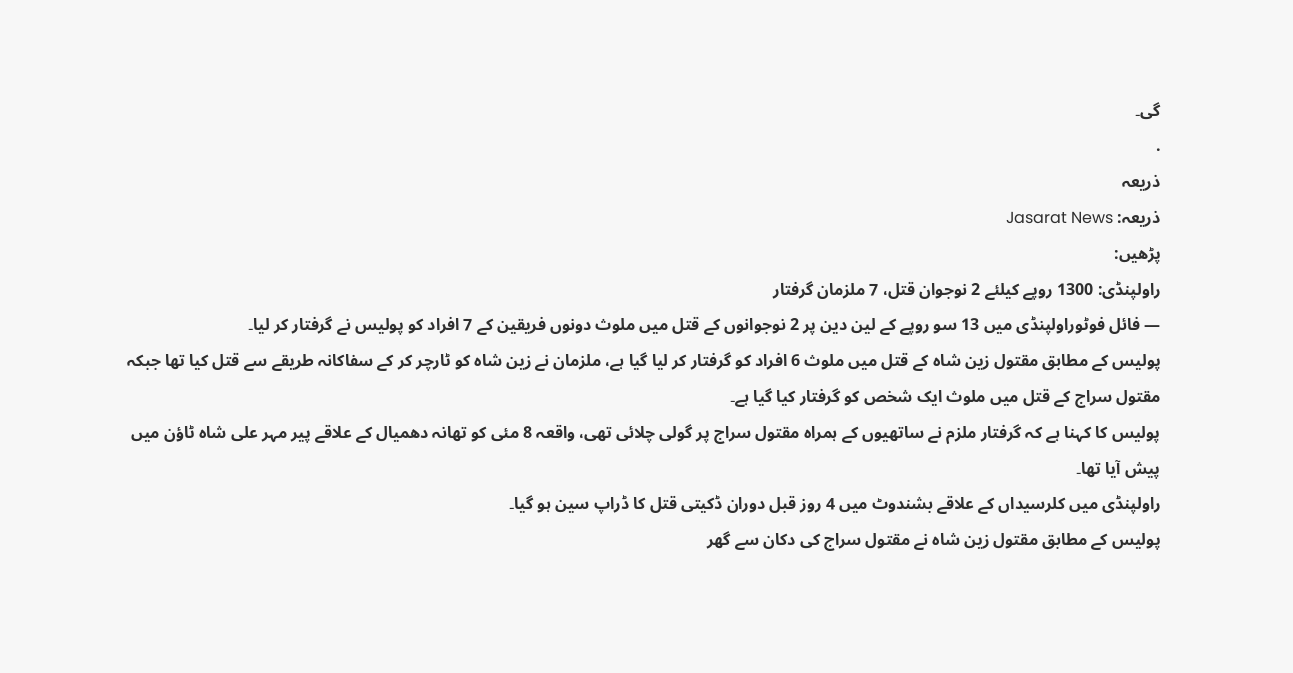گی۔
.
ذریعہ
ذریعہ: Jasarat News
پڑھیں:
راولپنڈی: 1300 روپے کیلئے 2 نوجوان قتل، 7 ملزمان گرفتار
— فائل فوٹوراولپنڈی میں 13 سو روپے کے لین دین پر 2 نوجوانوں کے قتل میں ملوث دونوں فریقین کے 7 افراد کو پولیس نے گرفتار کر لیا۔
پولیس کے مطابق مقتول زین شاہ کے قتل میں ملوث 6 افراد کو گرفتار کر لیا گیا ہے، ملزمان نے زین شاہ کو ٹارچر کر کے سفاکانہ طریقے سے قتل کیا تھا جبکہ مقتول سراج کے قتل میں ملوث ایک شخص کو گرفتار کیا گیا ہے۔
پولیس کا کہنا ہے کہ گرفتار ملزم نے ساتھیوں کے ہمراہ مقتول سراج پر گولی چلائی تھی، واقعہ 8 مئی کو تھانہ دھمیال کے علاقے پیر مہر علی شاہ ٹاؤن میں پیش آیا تھا۔
راولپنڈی میں کلرسیداں کے علاقے بشندوٹ میں 4 روز قبل دوران ڈکیتی قتل کا ڈراپ سین ہو گیا۔
پولیس کے مطابق مقتول زین شاہ نے مقتول سراج کی دکان سے گھر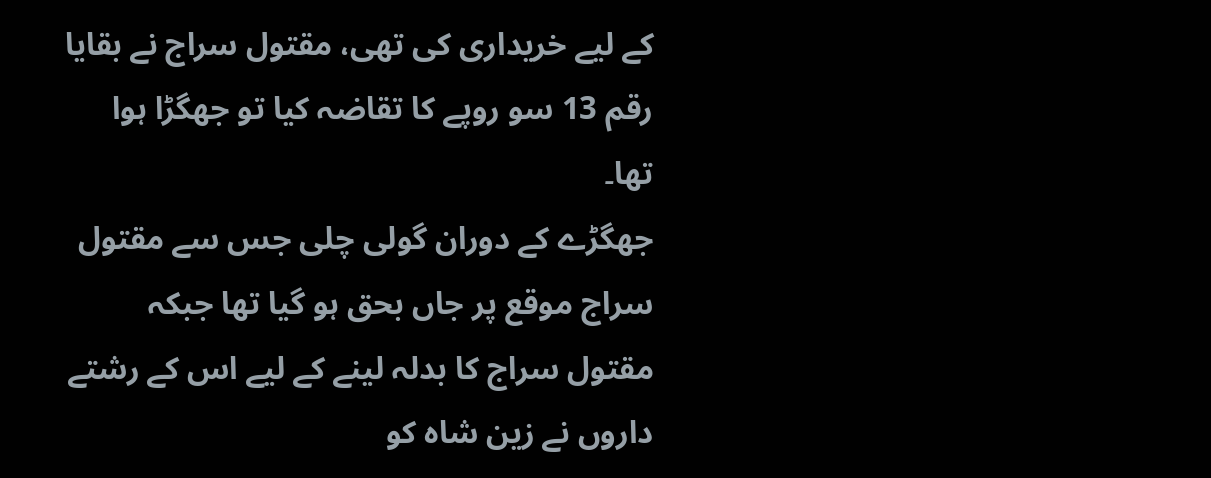کے لیے خریداری کی تھی، مقتول سراج نے بقایا رقم 13 سو روپے کا تقاضہ کیا تو جھگڑا ہوا تھا۔
جھگڑے کے دوران گولی چلی جس سے مقتول سراج موقع پر جاں بحق ہو گیا تھا جبکہ مقتول سراج کا بدلہ لینے کے لیے اس کے رشتے داروں نے زین شاہ کو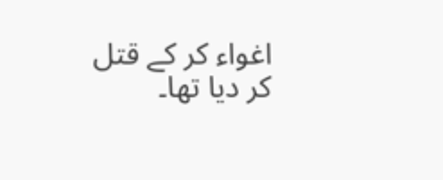اغواء کر کے قتل کر دیا تھا۔